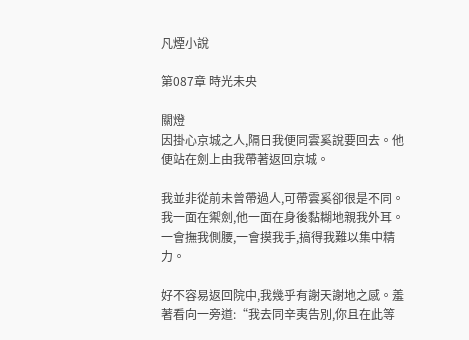凡煙小說

第087章 時光未央

關燈
因掛心京城之人,隔日我便同雲奚說要回去。他便站在劍上由我帶著返回京城。

我並非從前未曾帶過人,可帶雲奚卻很是不同。我一面在禦劍,他一面在身後黏糊地親我外耳。一會撫我側腰,一會摸我手,搞得我難以集中精力。

好不容易返回院中,我幾乎有謝天謝地之感。羞著看向一旁道:“我去同辛夷告別,你且在此等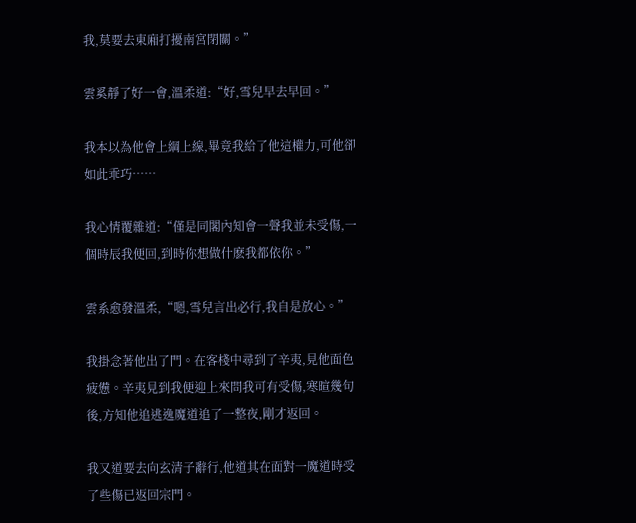我,莫要去東廂打擾南宮閉關。”

雲奚靜了好一會,溫柔道:“好,雪兒早去早回。”

我本以為他會上綱上線,畢竟我給了他這權力,可他卻如此乖巧……

我心情覆雜道:“僅是同閣內知會一聲我並未受傷,一個時辰我便回,到時你想做什麽我都依你。”

雲系愈發溫柔,“嗯,雪兒言出必行,我自是放心。”

我掛念著他出了門。在客棧中尋到了辛夷,見他面色疲憊。辛夷見到我便迎上來問我可有受傷,寒暄幾句後,方知他追逃逸魔道追了一整夜,剛才返回。

我又道要去向玄清子辭行,他道其在面對一魔道時受了些傷已返回宗門。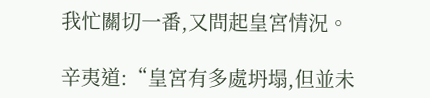我忙關切一番,又問起皇宮情況。

辛夷道:“皇宮有多處坍塌,但並未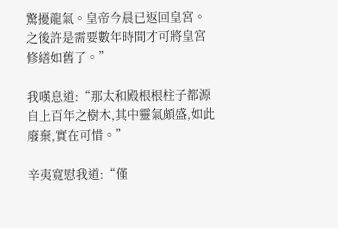驚擾龍氣。皇帝今晨已返回皇宮。之後許是需要數年時間才可將皇宮修繕如舊了。”

我嘆息道:“那太和殿根根柱子都源自上百年之樹木,其中靈氣頗盛,如此廢棄,實在可惜。”

辛夷寬慰我道:“僅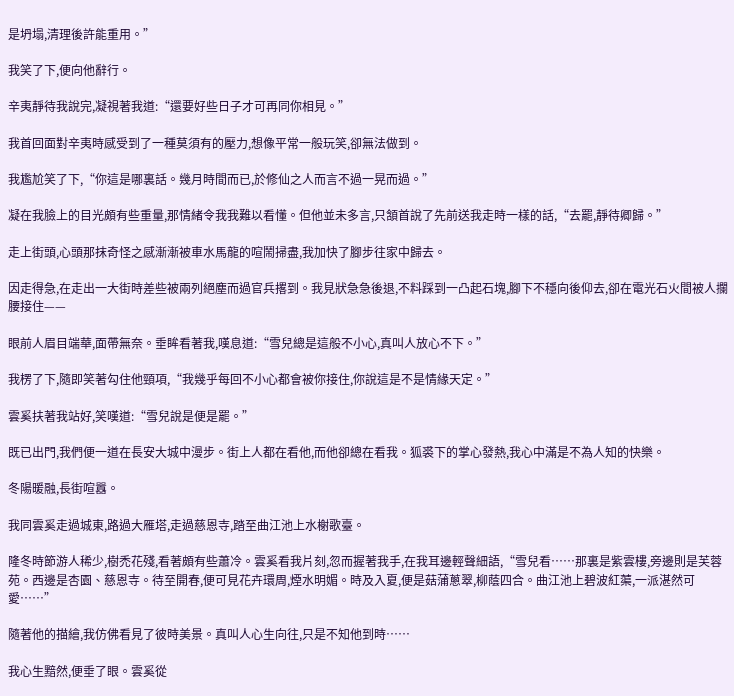是坍塌,清理後許能重用。”

我笑了下,便向他辭行。

辛夷靜待我說完,凝視著我道:“還要好些日子才可再同你相見。”

我首回面對辛夷時感受到了一種莫須有的壓力,想像平常一般玩笑,卻無法做到。

我尷尬笑了下,“你這是哪裏話。幾月時間而已,於修仙之人而言不過一晃而過。”

凝在我臉上的目光頗有些重量,那情緒令我我難以看懂。但他並未多言,只頷首說了先前送我走時一樣的話,“去罷,靜待卿歸。”

走上街頭,心頭那抹奇怪之感漸漸被車水馬龍的喧鬧掃盡,我加快了腳步往家中歸去。

因走得急,在走出一大街時差些被兩列絕塵而過官兵撂到。我見狀急急後退,不料踩到一凸起石塊,腳下不穩向後仰去,卻在電光石火間被人攔腰接住——

眼前人眉目端華,面帶無奈。垂眸看著我,嘆息道:“雪兒總是這般不小心,真叫人放心不下。”

我楞了下,隨即笑著勾住他頸項,“我幾乎每回不小心都會被你接住,你說這是不是情緣天定。”

雲奚扶著我站好,笑嘆道:“雪兒說是便是罷。”

既已出門,我們便一道在長安大城中漫步。街上人都在看他,而他卻總在看我。狐裘下的掌心發熱,我心中滿是不為人知的快樂。

冬陽暖融,長街喧囂。

我同雲奚走過城東,路過大雁塔,走過慈恩寺,踏至曲江池上水榭歌臺。

隆冬時節游人稀少,樹禿花殘,看著頗有些蕭冷。雲奚看我片刻,忽而握著我手,在我耳邊輕聲細語,“雪兒看……那裏是紫雲樓,旁邊則是芙蓉苑。西邊是杏園、慈恩寺。待至開春,便可見花卉環周,煙水明媚。時及入夏,便是菇蒲蔥翠,柳蔭四合。曲江池上碧波紅蕖,一派湛然可愛……”

隨著他的描繪,我仿佛看見了彼時美景。真叫人心生向往,只是不知他到時……

我心生黯然,便垂了眼。雲奚從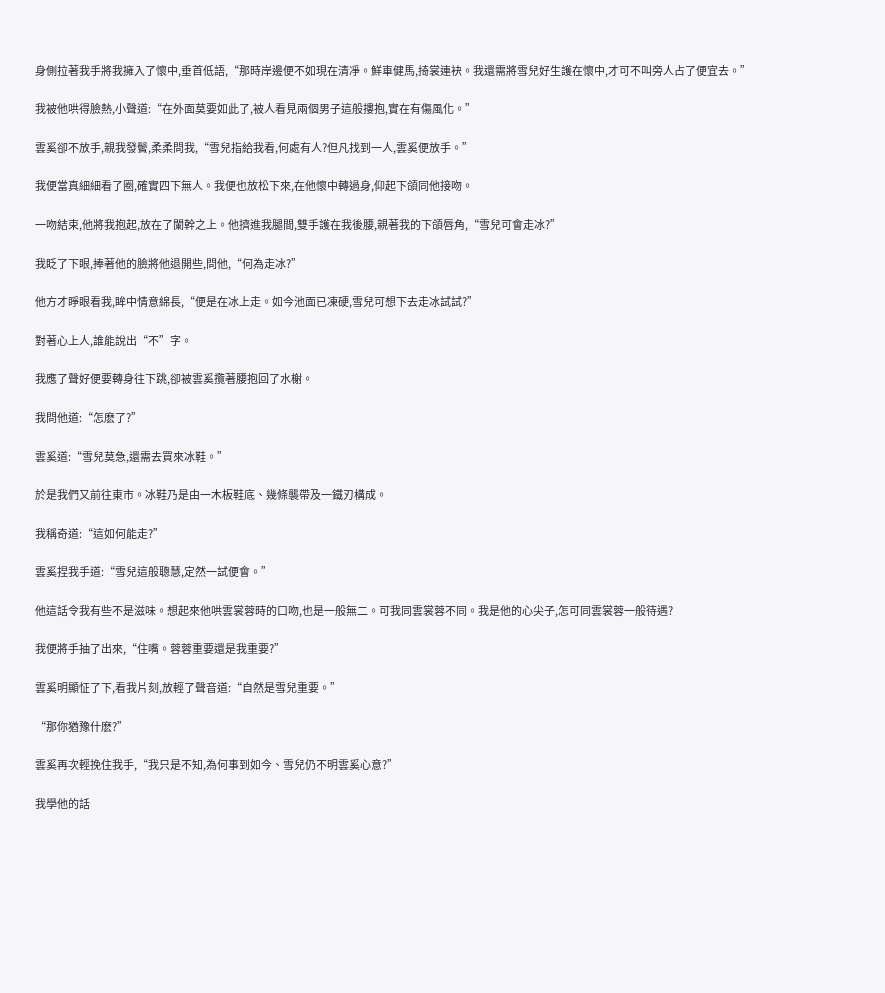身側拉著我手將我擁入了懷中,垂首低語,“那時岸邊便不如現在清凈。鮮車健馬,掎裳連袂。我還需將雪兒好生護在懷中,才可不叫旁人占了便宜去。”

我被他哄得臉熱,小聲道:“在外面莫要如此了,被人看見兩個男子這般摟抱,實在有傷風化。”

雲奚卻不放手,親我發鬢,柔柔問我,“雪兒指給我看,何處有人?但凡找到一人,雲奚便放手。”

我便當真細細看了圈,確實四下無人。我便也放松下來,在他懷中轉過身,仰起下頜同他接吻。

一吻結束,他將我抱起,放在了闌幹之上。他擠進我腿間,雙手護在我後腰,親著我的下頜唇角,“雪兒可會走冰?”

我眨了下眼,捧著他的臉將他退開些,問他,“何為走冰?”

他方才睜眼看我,眸中情意綿長,“便是在冰上走。如今池面已凍硬,雪兒可想下去走冰試試?”

對著心上人,誰能說出“不”字。

我應了聲好便要轉身往下跳,卻被雲奚攬著腰抱回了水榭。

我問他道:“怎麽了?”

雲奚道:“雪兒莫急,還需去買來冰鞋。”

於是我們又前往東市。冰鞋乃是由一木板鞋底、幾條襲帶及一鐵刃構成。

我稱奇道:“這如何能走?”

雲奚捏我手道:“雪兒這般聰慧,定然一試便會。”

他這話令我有些不是滋味。想起來他哄雲裳蓉時的口吻,也是一般無二。可我同雲裳蓉不同。我是他的心尖子,怎可同雲裳蓉一般待遇?

我便將手抽了出來,“住嘴。蓉蓉重要還是我重要?”

雲奚明顯怔了下,看我片刻,放輕了聲音道:“自然是雪兒重要。”

“那你猶豫什麽?”

雲奚再次輕挽住我手,“我只是不知,為何事到如今、雪兒仍不明雲奚心意?”

我學他的話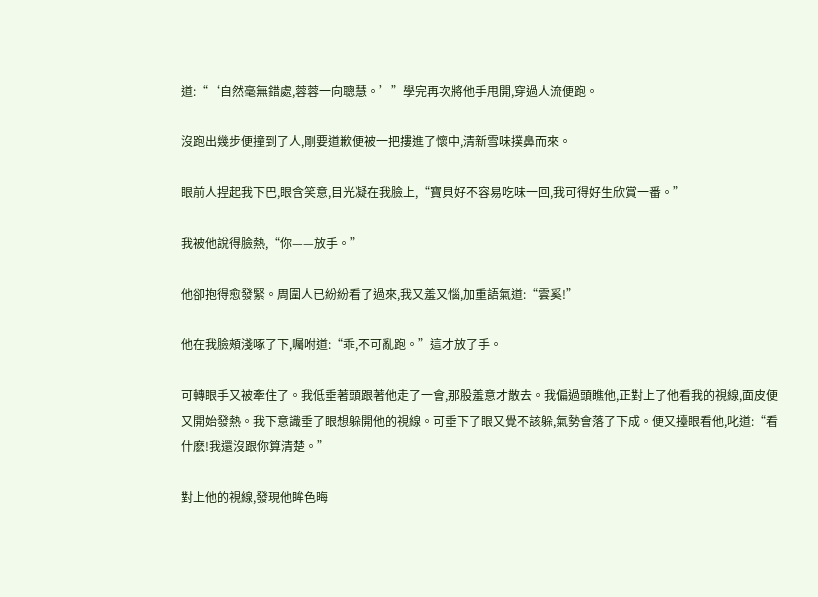道:“‘自然毫無錯處,蓉蓉一向聰慧。’”學完再次將他手甩開,穿過人流便跑。

沒跑出幾步便撞到了人,剛要道歉便被一把摟進了懷中,清新雪味撲鼻而來。

眼前人捏起我下巴,眼含笑意,目光凝在我臉上,“寶貝好不容易吃味一回,我可得好生欣賞一番。”

我被他說得臉熱,“你——放手。”

他卻抱得愈發緊。周圍人已紛紛看了過來,我又羞又惱,加重語氣道:“雲奚!”

他在我臉頰淺啄了下,囑咐道:“乖,不可亂跑。”這才放了手。

可轉眼手又被牽住了。我低垂著頭跟著他走了一會,那股羞意才散去。我偏過頭瞧他,正對上了他看我的視線,面皮便又開始發熱。我下意識垂了眼想躲開他的視線。可垂下了眼又覺不該躲,氣勢會落了下成。便又擡眼看他,叱道:“看什麽!我還沒跟你算清楚。”

對上他的視線,發現他眸色晦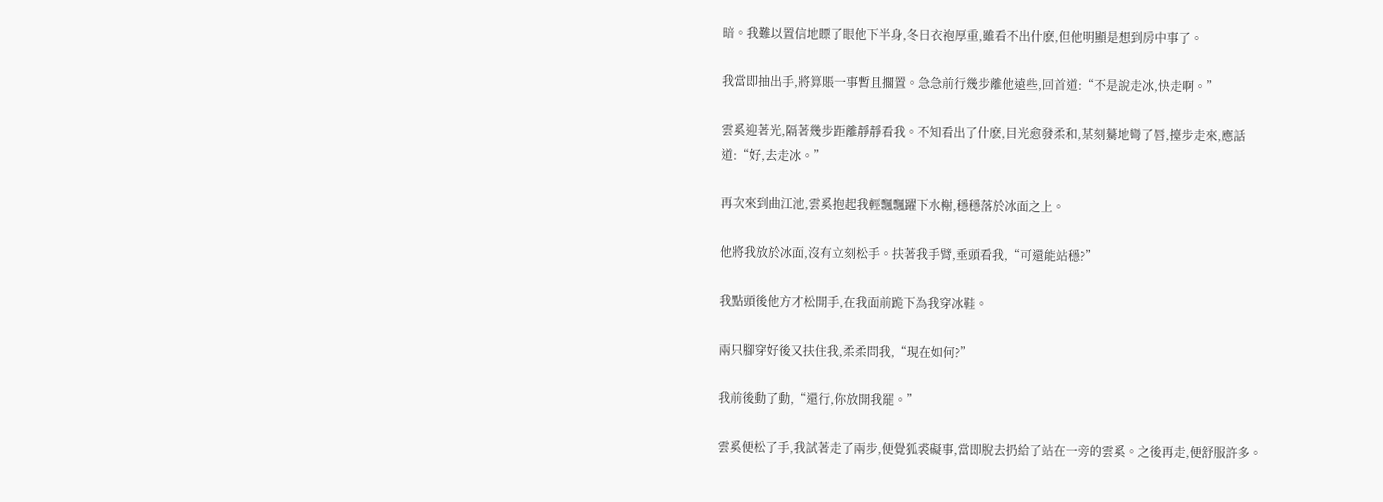暗。我難以置信地瞟了眼他下半身,冬日衣袍厚重,雖看不出什麽,但他明顯是想到房中事了。

我當即抽出手,將算賬一事暫且擱置。急急前行幾步離他遠些,回首道:“不是說走冰,快走啊。”

雲奚迎著光,隔著幾步距離靜靜看我。不知看出了什麽,目光愈發柔和,某刻驀地彎了唇,擡步走來,應話道:“好,去走冰。”

再次來到曲江池,雲奚抱起我輕飄飄躍下水榭,穩穩落於冰面之上。

他將我放於冰面,沒有立刻松手。扶著我手臂,垂頭看我,“可還能站穩?”

我點頭後他方才松開手,在我面前跪下為我穿冰鞋。

兩只腳穿好後又扶住我,柔柔問我,“現在如何?”

我前後動了動,“還行,你放開我罷。”

雲奚便松了手,我試著走了兩步,便覺狐裘礙事,當即脫去扔給了站在一旁的雲奚。之後再走,便舒服許多。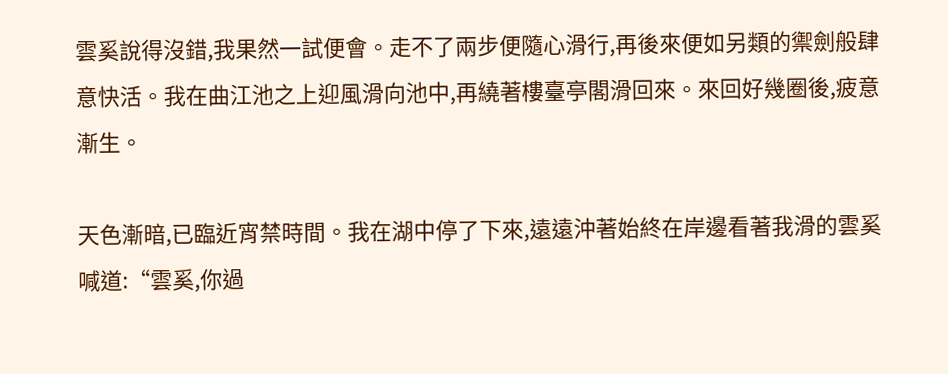雲奚說得沒錯,我果然一試便會。走不了兩步便隨心滑行,再後來便如另類的禦劍般肆意快活。我在曲江池之上迎風滑向池中,再繞著樓臺亭閣滑回來。來回好幾圈後,疲意漸生。

天色漸暗,已臨近宵禁時間。我在湖中停了下來,遠遠沖著始終在岸邊看著我滑的雲奚喊道:“雲奚,你過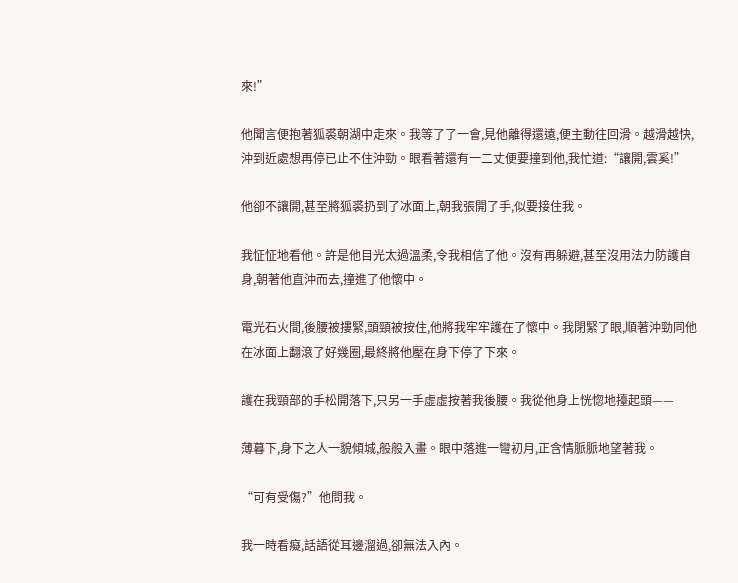來!”

他聞言便抱著狐裘朝湖中走來。我等了了一會,見他離得還遠,便主動往回滑。越滑越快,沖到近處想再停已止不住沖勁。眼看著還有一二丈便要撞到他,我忙道:“讓開,雲奚!”

他卻不讓開,甚至將狐裘扔到了冰面上,朝我張開了手,似要接住我。

我怔怔地看他。許是他目光太過溫柔,令我相信了他。沒有再躲避,甚至沒用法力防護自身,朝著他直沖而去,撞進了他懷中。

電光石火間,後腰被摟緊,頭頸被按住,他將我牢牢護在了懷中。我閉緊了眼,順著沖勁同他在冰面上翻滾了好幾圈,最終將他壓在身下停了下來。

護在我頸部的手松開落下,只另一手虛虛按著我後腰。我從他身上恍惚地擡起頭——

薄暮下,身下之人一貌傾城,般般入畫。眼中落進一彎初月,正含情脈脈地望著我。

“可有受傷?”他問我。

我一時看癡,話語從耳邊溜過,卻無法入內。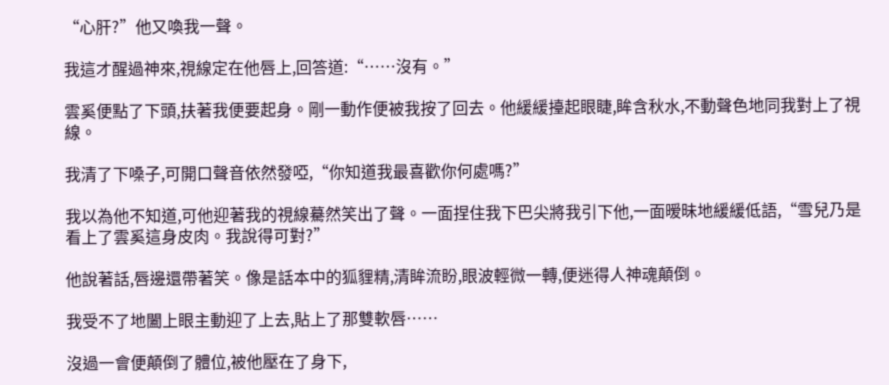“心肝?”他又喚我一聲。

我這才醒過神來,視線定在他唇上,回答道:“……沒有。”

雲奚便點了下頭,扶著我便要起身。剛一動作便被我按了回去。他緩緩擡起眼睫,眸含秋水,不動聲色地同我對上了視線。

我清了下嗓子,可開口聲音依然發啞,“你知道我最喜歡你何處嗎?”

我以為他不知道,可他迎著我的視線驀然笑出了聲。一面捏住我下巴尖將我引下他,一面暧昧地緩緩低語,“雪兒乃是看上了雲奚這身皮肉。我說得可對?”

他說著話,唇邊還帶著笑。像是話本中的狐貍精,清眸流盼,眼波輕微一轉,便迷得人神魂顛倒。

我受不了地闔上眼主動迎了上去,貼上了那雙軟唇……

沒過一會便顛倒了體位,被他壓在了身下,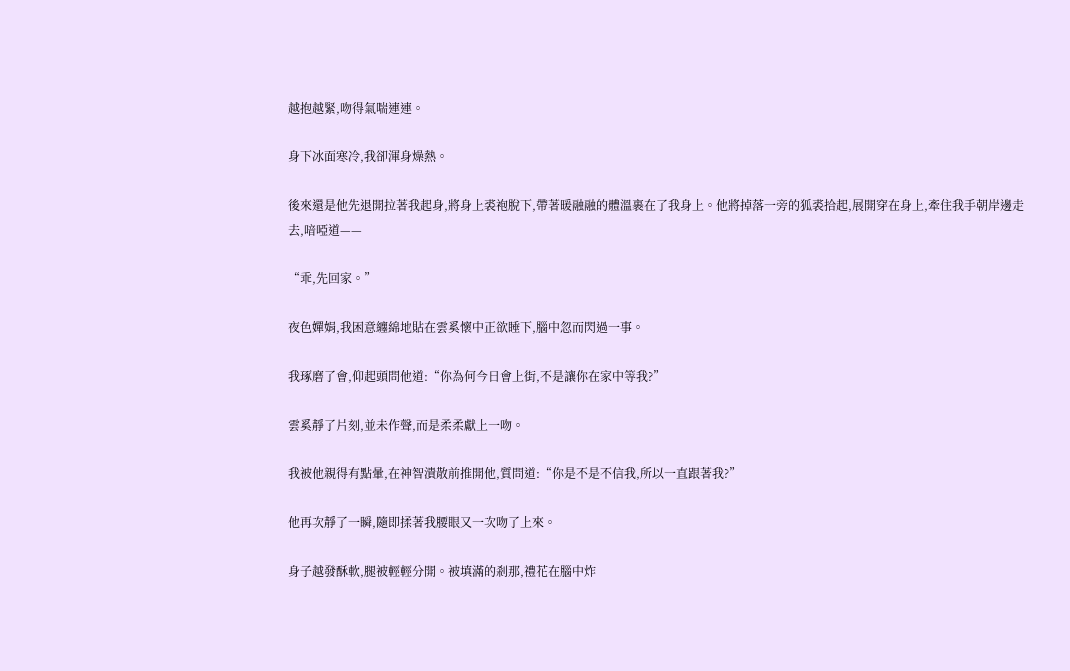越抱越緊,吻得氣喘連連。

身下冰面寒冷,我卻渾身燥熱。

後來還是他先退開拉著我起身,將身上裘袍脫下,帶著暖融融的體溫裹在了我身上。他將掉落一旁的狐裘拾起,展開穿在身上,牽住我手朝岸邊走去,喑啞道——

“乖,先回家。”

夜色嬋娟,我困意纏綿地貼在雲奚懷中正欲睡下,腦中忽而閃過一事。

我琢磨了會,仰起頭問他道:“你為何今日會上街,不是讓你在家中等我?”

雲奚靜了片刻,並未作聲,而是柔柔獻上一吻。

我被他親得有點暈,在神智潰散前推開他,質問道:“你是不是不信我,所以一直跟著我?”

他再次靜了一瞬,隨即揉著我腰眼又一次吻了上來。

身子越發酥軟,腿被輕輕分開。被填滿的剎那,禮花在腦中炸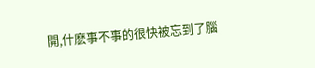開,什麽事不事的很快被忘到了腦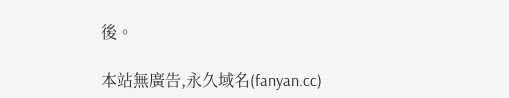後。

本站無廣告,永久域名(fanyan.cc)